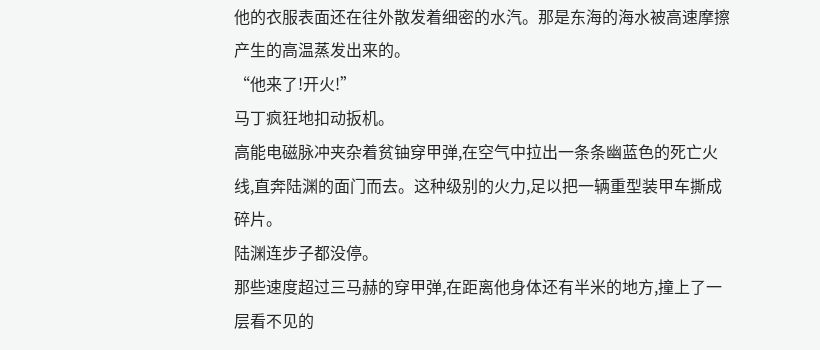他的衣服表面还在往外散发着细密的水汽。那是东海的海水被高速摩擦产生的高温蒸发出来的。
“他来了!开火!”
马丁疯狂地扣动扳机。
高能电磁脉冲夹杂着贫铀穿甲弹,在空气中拉出一条条幽蓝色的死亡火线,直奔陆渊的面门而去。这种级别的火力,足以把一辆重型装甲车撕成碎片。
陆渊连步子都没停。
那些速度超过三马赫的穿甲弹,在距离他身体还有半米的地方,撞上了一层看不见的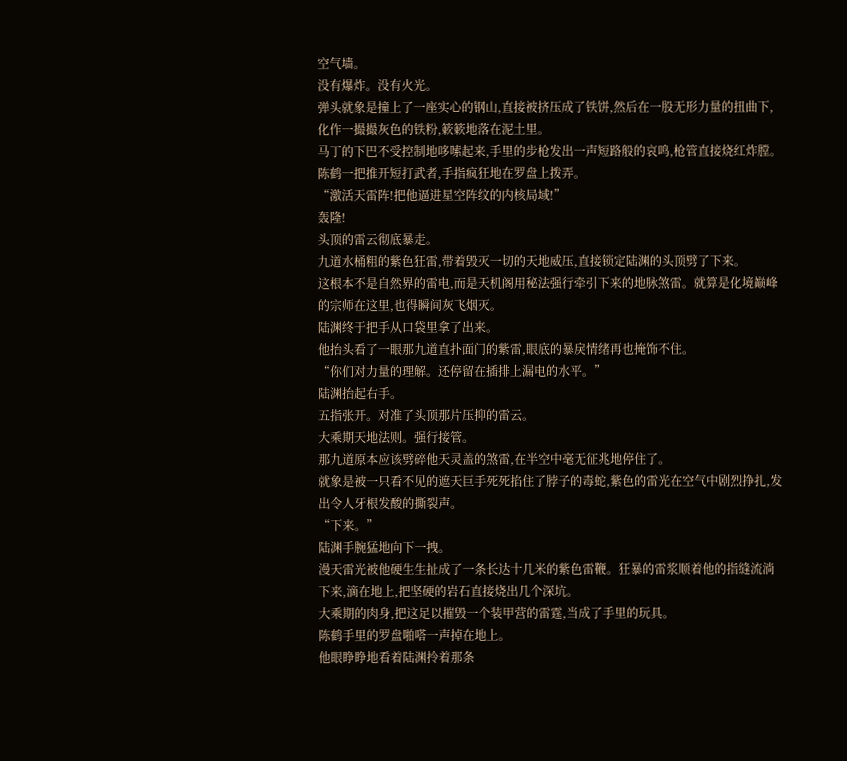空气墙。
没有爆炸。没有火光。
弹头就象是撞上了一座实心的钢山,直接被挤压成了铁饼,然后在一股无形力量的扭曲下,化作一撮撮灰色的铁粉,簌簌地落在泥土里。
马丁的下巴不受控制地哆嗦起来,手里的步枪发出一声短路般的哀鸣,枪管直接烧红炸膛。
陈鹤一把推开短打武者,手指疯狂地在罗盘上拨弄。
“激活天雷阵!把他逼进星空阵纹的内核局域!”
轰隆!
头顶的雷云彻底暴走。
九道水桶粗的紫色狂雷,带着毁灭一切的天地威压,直接锁定陆渊的头顶劈了下来。
这根本不是自然界的雷电,而是天机阁用秘法强行牵引下来的地脉煞雷。就算是化境巅峰的宗师在这里,也得瞬间灰飞烟灭。
陆渊终于把手从口袋里拿了出来。
他抬头看了一眼那九道直扑面门的紫雷,眼底的暴戾情绪再也掩饰不住。
“你们对力量的理解。还停留在插排上漏电的水平。”
陆渊抬起右手。
五指张开。对准了头顶那片压抑的雷云。
大乘期天地法则。强行接管。
那九道原本应该劈碎他天灵盖的煞雷,在半空中毫无征兆地停住了。
就象是被一只看不见的遮天巨手死死掐住了脖子的毒蛇,紫色的雷光在空气中剧烈挣扎,发出令人牙根发酸的撕裂声。
“下来。”
陆渊手腕猛地向下一拽。
漫天雷光被他硬生生扯成了一条长达十几米的紫色雷鞭。狂暴的雷浆顺着他的指缝流淌下来,滴在地上,把坚硬的岩石直接烧出几个深坑。
大乘期的肉身,把这足以摧毁一个装甲营的雷霆,当成了手里的玩具。
陈鹤手里的罗盘啪嗒一声掉在地上。
他眼睁睁地看着陆渊拎着那条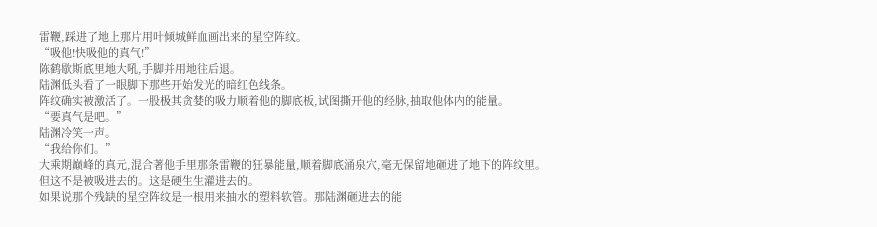雷鞭,踩进了地上那片用叶倾城鲜血画出来的星空阵纹。
“吸他!快吸他的真气!”
陈鹤歇斯底里地大吼,手脚并用地往后退。
陆渊低头看了一眼脚下那些开始发光的暗红色线条。
阵纹确实被激活了。一股极其贪婪的吸力顺着他的脚底板,试图撕开他的经脉,抽取他体内的能量。
“要真气是吧。”
陆渊冷笑一声。
“我给你们。”
大乘期巅峰的真元,混合著他手里那条雷鞭的狂暴能量,顺着脚底涌泉穴,毫无保留地砸进了地下的阵纹里。
但这不是被吸进去的。这是硬生生灌进去的。
如果说那个残缺的星空阵纹是一根用来抽水的塑料软管。那陆渊砸进去的能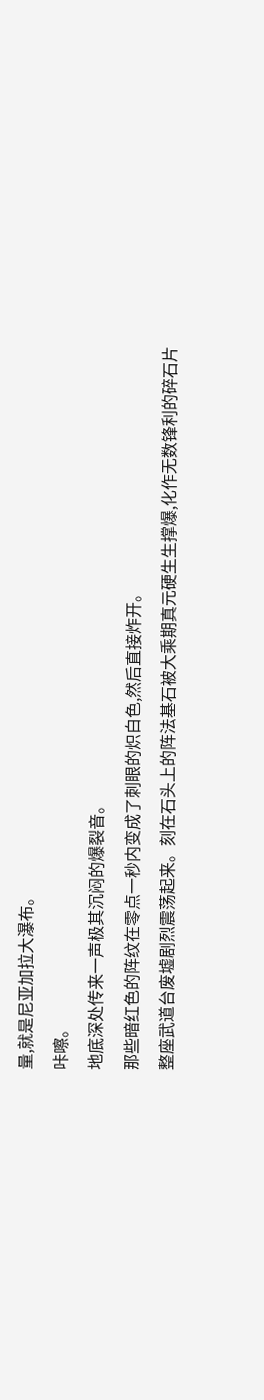量,就是尼亚加拉大瀑布。
咔嚓。
地底深处传来一声极其沉闷的爆裂音。
那些暗红色的阵纹在零点一秒内变成了刺眼的炽白色,然后直接炸开。
整座武道台废墟剧烈震荡起来。刻在石头上的阵法基石被大乘期真元硬生生撑爆,化作无数锋利的碎石片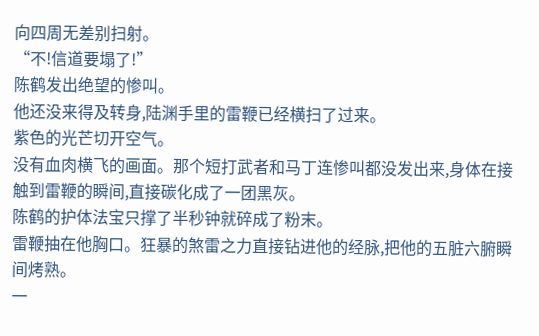向四周无差别扫射。
“不!信道要塌了!”
陈鹤发出绝望的惨叫。
他还没来得及转身,陆渊手里的雷鞭已经横扫了过来。
紫色的光芒切开空气。
没有血肉横飞的画面。那个短打武者和马丁连惨叫都没发出来,身体在接触到雷鞭的瞬间,直接碳化成了一团黑灰。
陈鹤的护体法宝只撑了半秒钟就碎成了粉末。
雷鞭抽在他胸口。狂暴的煞雷之力直接钻进他的经脉,把他的五脏六腑瞬间烤熟。
一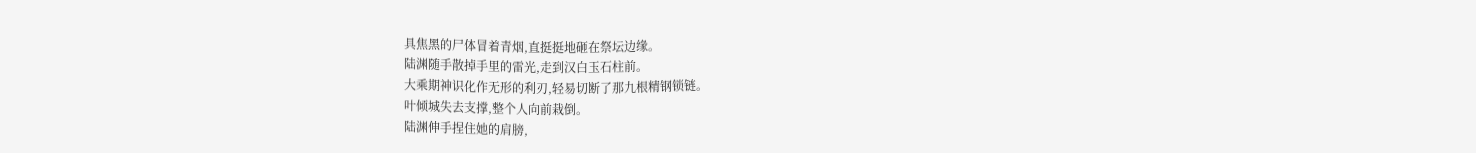具焦黑的尸体冒着青烟,直挺挺地砸在祭坛边缘。
陆渊随手散掉手里的雷光,走到汉白玉石柱前。
大乘期神识化作无形的利刃,轻易切断了那九根精钢锁链。
叶倾城失去支撑,整个人向前栽倒。
陆渊伸手捏住她的肩膀,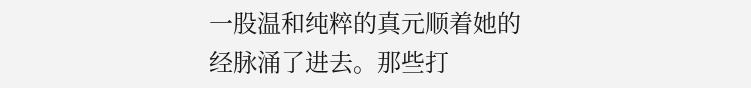一股温和纯粹的真元顺着她的经脉涌了进去。那些打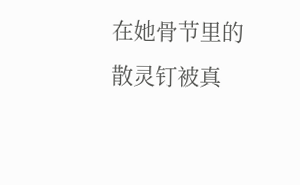在她骨节里的散灵钉被真